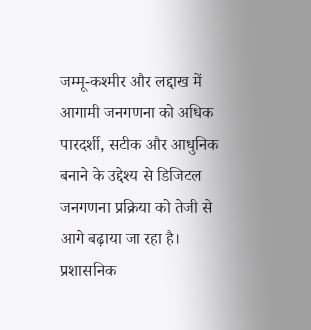जम्मू-कश्मीर और लद्दाख में आगामी जनगणना को अधिक पारदर्शी, सटीक और आधुनिक बनाने के उद्देश्य से डिजिटल जनगणना प्रक्रिया को तेजी से आगे बढ़ाया जा रहा है। प्रशासनिक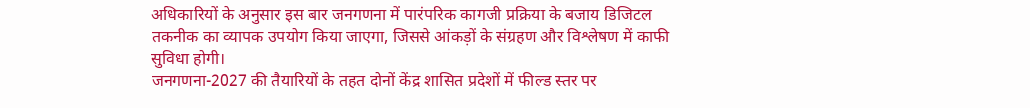अधिकारियों के अनुसार इस बार जनगणना में पारंपरिक कागजी प्रक्रिया के बजाय डिजिटल तकनीक का व्यापक उपयोग किया जाएगा, जिससे आंकड़ों के संग्रहण और विश्लेषण में काफी सुविधा होगी।
जनगणना-2027 की तैयारियों के तहत दोनों केंद्र शासित प्रदेशों में फील्ड स्तर पर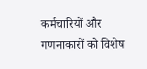कर्मचारियों और गणनाकारों को विशेष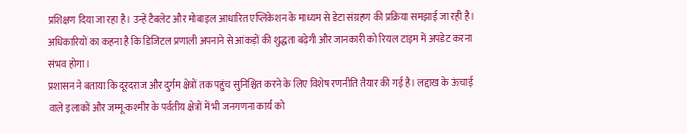प्रशिक्षण दिया जा रहा है। उन्हें टैबलेट और मोबाइल आधारित एप्लिकेशन के माध्यम से डेटा संग्रहण की प्रक्रिया समझाई जा रही है। अधिकारियों का कहना है कि डिजिटल प्रणाली अपनाने से आंकड़ों की शुद्धता बढ़ेगी और जानकारी को रियल टाइम में अपडेट करना संभव होगा।
प्रशासन ने बताया कि दूरदराज और दुर्गम क्षेत्रों तक पहुंच सुनिश्चित करने के लिए विशेष रणनीति तैयार की गई है। लद्दाख के ऊंचाई वाले इलाकों और जम्मू-कश्मीर के पर्वतीय क्षेत्रों में भी जनगणना कार्य को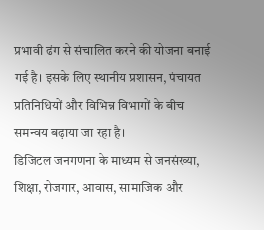प्रभावी ढंग से संचालित करने की योजना बनाई गई है। इसके लिए स्थानीय प्रशासन, पंचायत प्रतिनिधियों और विभिन्न विभागों के बीच समन्वय बढ़ाया जा रहा है।
डिजिटल जनगणना के माध्यम से जनसंख्या, शिक्षा, रोजगार, आवास, सामाजिक और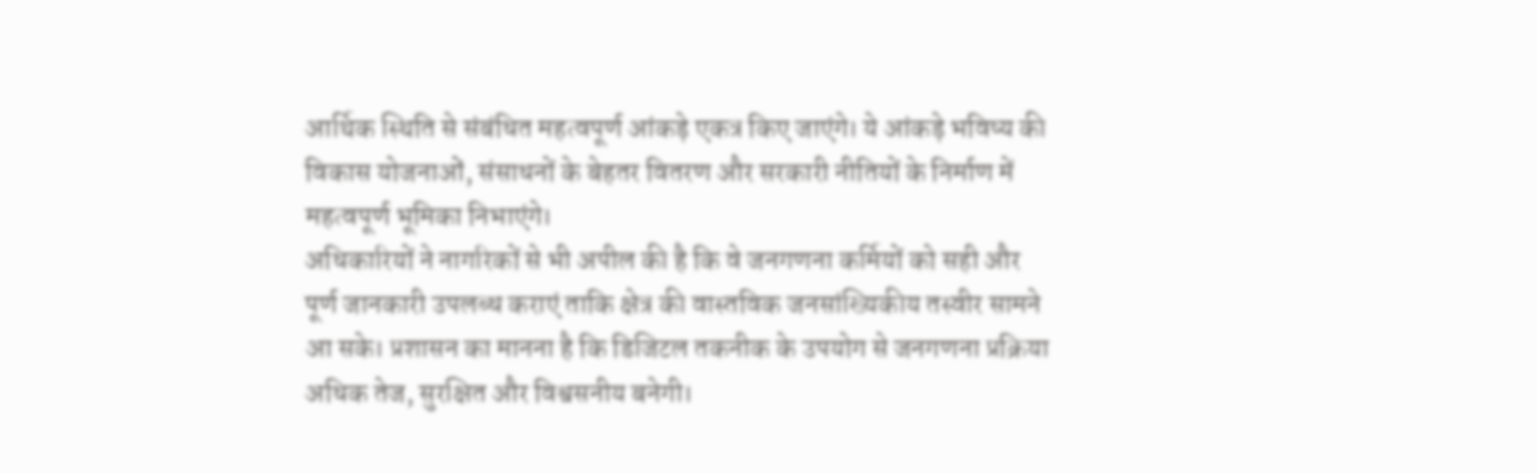आर्थिक स्थिति से संबंधित महत्वपूर्ण आंकड़े एकत्र किए जाएंगे। ये आंकड़े भविष्य की विकास योजनाओं, संसाधनों के बेहतर वितरण और सरकारी नीतियों के निर्माण में महत्वपूर्ण भूमिका निभाएंगे।
अधिकारियों ने नागरिकों से भी अपील की है कि वे जनगणना कर्मियों को सही और पूर्ण जानकारी उपलब्ध कराएं ताकि क्षेत्र की वास्तविक जनसांख्यिकीय तस्वीर सामने आ सके। प्रशासन का मानना है कि डिजिटल तकनीक के उपयोग से जनगणना प्रक्रिया अधिक तेज, सुरक्षित और विश्वसनीय बनेगी।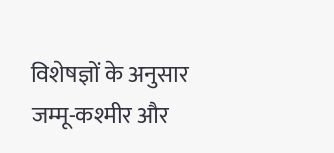विशेषज्ञों के अनुसार जम्मू-कश्मीर और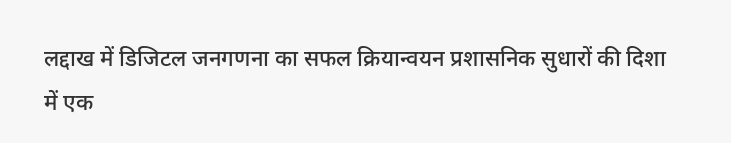लद्दाख में डिजिटल जनगणना का सफल क्रियान्वयन प्रशासनिक सुधारों की दिशा में एक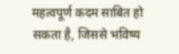महत्वपूर्ण कदम साबित हो सकता है, जिससे भविष्य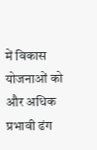में विकास योजनाओं को और अधिक प्रभावी ढंग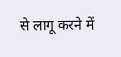से लागू करने में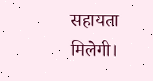सहायता मिलेगी।